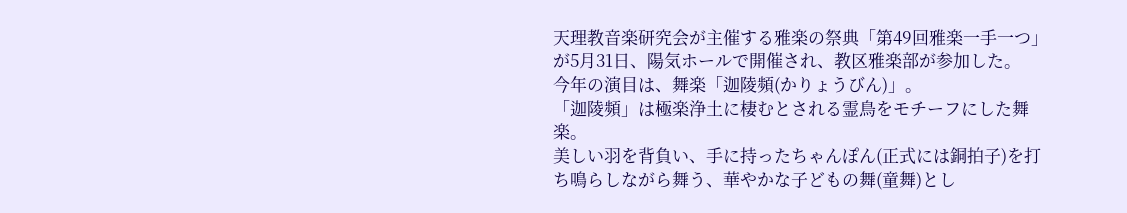天理教音楽研究会が主催する雅楽の祭典「第49回雅楽一手一つ」が5月31日、陽気ホールで開催され、教区雅楽部が参加した。
今年の演目は、舞楽「迦陵頻(かりょうびん)」。
「迦陵頻」は極楽浄土に棲むとされる霊鳥をモチーフにした舞楽。
美しい羽を背負い、手に持ったちゃんぽん(正式には銅拍子)を打ち鳴らしながら舞う、華やかな子どもの舞(童舞)とし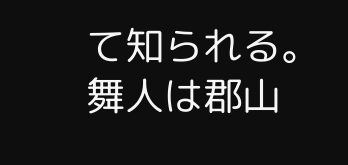て知られる。
舞人は郡山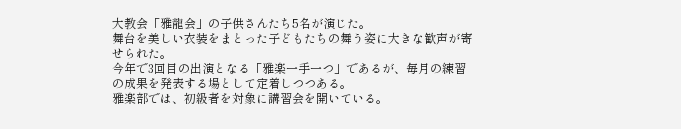大教会「雅龍会」の子供さんたち5名が演じた。
舞台を美しい衣装をまとった子どもたちの舞う姿に大きな歓声が寄せられた。
今年で3回目の出演となる「雅楽一手一つ」であるが、毎月の練習の成果を発表する場として定着しつつある。
雅楽部では、初級者を対象に講習会を開いている。